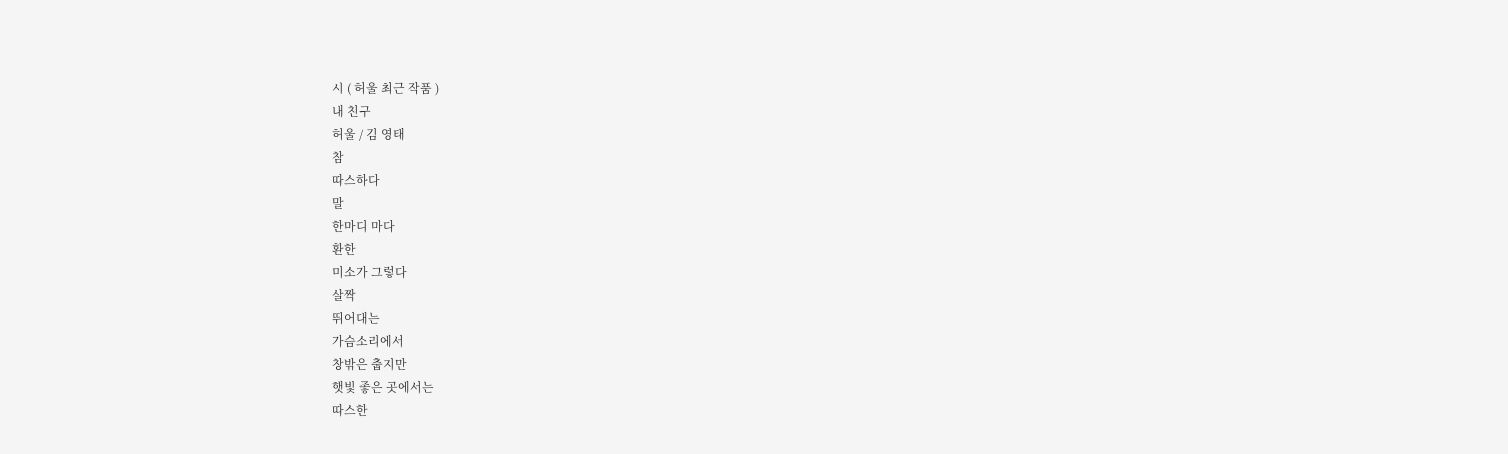시 ( 허울 최근 작품 )
내 친구
허울 / 김 영태
참
따스하다
말
한마디 마다
환한
미소가 그렇다
살짝
뛰어대는
가슴소리에서
창밖은 춥지만
햇빛 좋은 곳에서는
따스한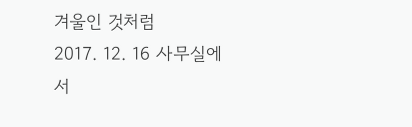겨울인 것처럼
2017. 12. 16 사무실에서